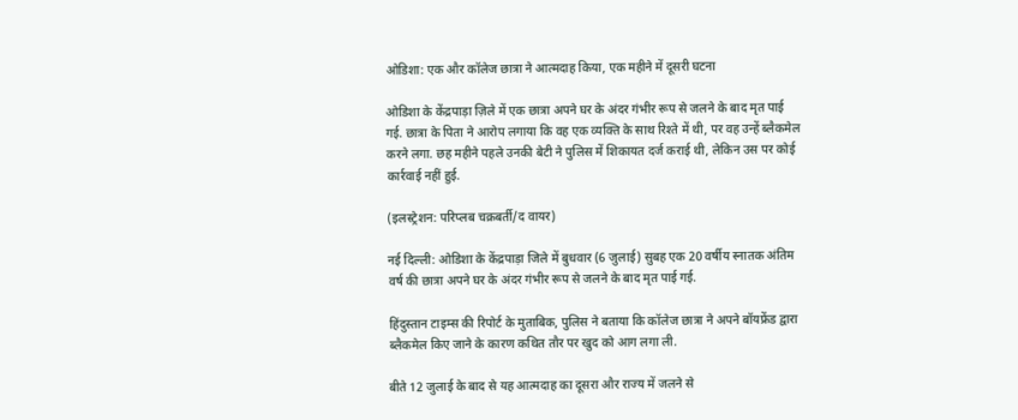ओडिशा: एक और कॉलेज छात्रा ने आत्मदाह किया, एक महीने में दूसरी घटना

ओडिशा के केंद्रपाड़ा ज़िले में एक छात्रा अपने घर के अंदर गंभीर रूप से जलने के बाद मृत पाई गई. छात्रा के पिता ने आरोप लगाया कि वह एक व्यक्ति के साथ रिश्ते में थी, पर वह उन्हें ब्लैकमेल करने लगा. छह महीने पहले उनकी बेटी ने पुलिस में शिकायत दर्ज कराई थी, लेकिन उस पर कोई कार्रवाई नहीं हुई.

(इलस्ट्रेशन: परिप्लब चक्रबर्ती/द वायर)

नई दिल्ली: ओडिशा के केंद्रपाड़ा जिले में बुधवार (6 जुलाई) सुबह एक 20 वर्षीय स्नातक अंतिम वर्ष की छात्रा अपने घर के अंदर गंभीर रूप से जलने के बाद मृत पाई गई.

हिंदुस्तान टाइम्स की रिपोर्ट के मुताबिक, पुलिस ने बताया कि कॉलेज छात्रा ने अपने बॉयफ्रेंड द्वारा ब्लैकमेल किए जाने के कारण कथित तौर पर खुद को आग लगा ली.

बीते 12 जुलाई के बाद से यह आत्मदाह का दूसरा और राज्य में जलने से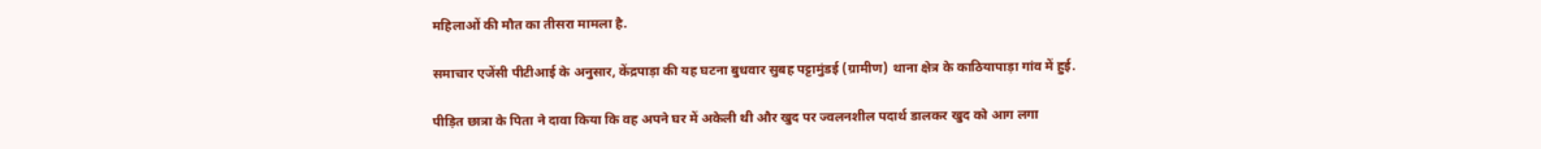महिलाओं की मौत का तीसरा मामला है.

समाचार एजेंसी पीटीआई के अनुसार, केंद्रपाड़ा की यह घटना बुधवार सुबह पट्टामुंडई (ग्रामीण) थाना क्षेत्र के काठियापाड़ा गांव में हुई.

पीड़ित छात्रा के पिता ने दावा किया कि वह अपने घर में अकेली थी और खुद पर ज्वलनशील पदार्थ डालकर खुद को आग लगा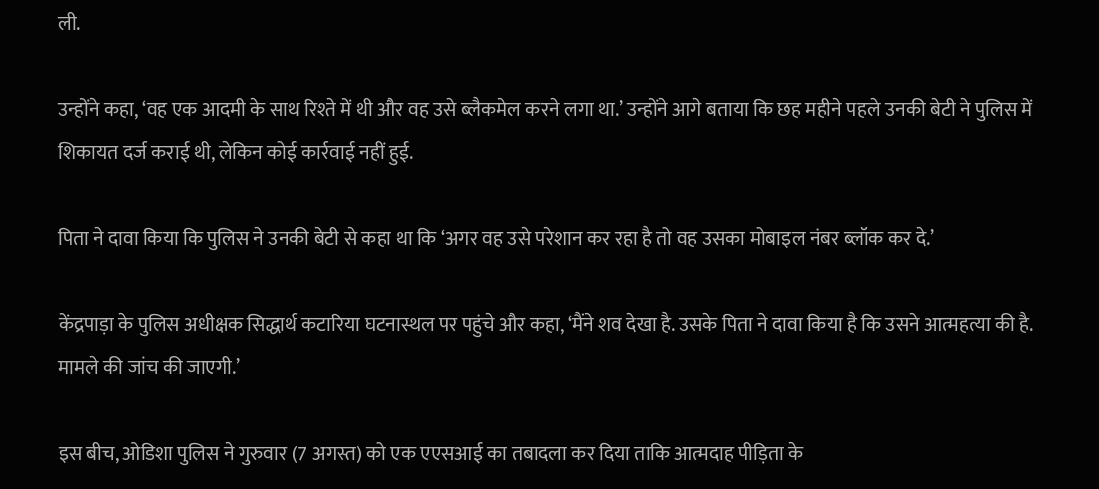ली.

उन्होंने कहा, ‘वह एक आदमी के साथ रिश्ते में थी और वह उसे ब्लैकमेल करने लगा था.’ उन्होंने आगे बताया कि छह महीने पहले उनकी बेटी ने पुलिस में शिकायत दर्ज कराई थी, लेकिन कोई कार्रवाई नहीं हुई.

पिता ने दावा किया कि पुलिस ने उनकी बेटी से कहा था कि ‘अगर वह उसे परेशान कर रहा है तो वह उसका मोबाइल नंबर ब्लॉक कर दे.’

केंद्रपाड़ा के पुलिस अधीक्षक सिद्धार्थ कटारिया घटनास्थल पर पहुंचे और कहा, ‘मैंने शव देखा है. उसके पिता ने दावा किया है कि उसने आत्महत्या की है. मामले की जांच की जाएगी.’

इस बीच, ओडिशा पुलिस ने गुरुवार (7 अगस्त) को एक एएसआई का तबादला कर दिया ताकि आत्मदाह पीड़िता के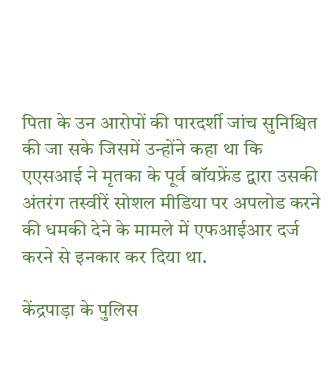पिता के उन आरोपों की पारदर्शी जांच सुनिश्चित की जा सके जिसमें उन्होंने कहा था कि एएसआई ने मृतका के पूर्व बॉयफ्रेंड द्वारा उसकी अंतरंग तस्वीरें सोशल मीडिया पर अपलोड करने की धमकी देने के मामले में एफआईआर दर्ज करने से इनकार कर दिया था.

केंद्रपाड़ा के पुलिस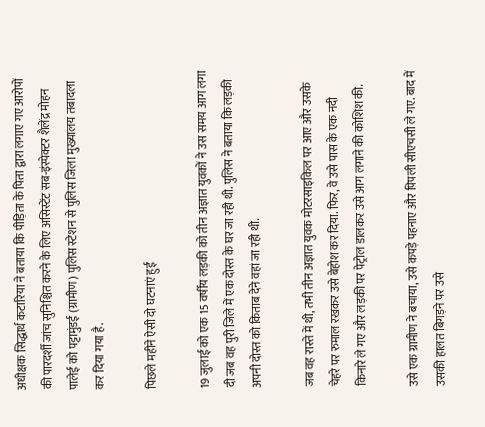अधीक्षक सिद्धार्थ कटारिया ने बताया कि पीड़िता के पिता द्वारा लगाए गए आरोपों की पारदर्शी जांच सुनिश्चित करने के लिए असिस्टेंट सब-इंस्पेक्टर शैलेंद्र मोहन पालेई को पट्टामुंडई (ग्रामीण) पुलिस स्टेशन से पुलिस जिला मुख्यालय तबादला कर दिया गया है.

पिछले महीने ऐसी दो घटनाएं हुईं

19 जुलाई को एक 15 वर्षीय लड़की को तीन अज्ञात युवकों ने उस समय आग लगा दी जब वह पुरी जिले में एक दोस्त के घर जा रही थी. पुलिस ने बताया कि लड़की अपनी दोस्त को किताब देने वहां जा रही थी.

जब वह रास्ते में थी, तभी तीन अज्ञात युवक मोटरसाइकिल पर आए और उसके चेहरे पर रुमाल रखकर उसे बेहोश कर दिया. फिर, वे उसे पास के एक नदी किनारे ले गए और लड़की पर पेट्रोल डालकर उसे आग लगाने की कोशिश की.

उसे एक ग्रामीण ने बचाया, उसे कपड़े पहनाए और पिपली सीएचसी ले गए. बाद में उसकी हालत बिगड़ने पर उसे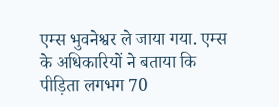एम्स भुवनेश्वर ले जाया गया. एम्स के अधिकारियों ने बताया कि पीड़िता लगभग 70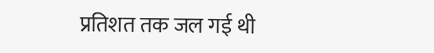प्रतिशत तक जल गई थी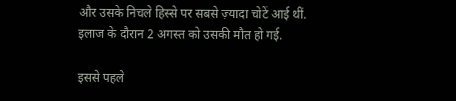और उसके निचले हिस्से पर सबसे ज़्यादा चोटें आई थीं. इलाज के दौरान 2 अगस्त को उसकी मौत हो गई.

इससे पहले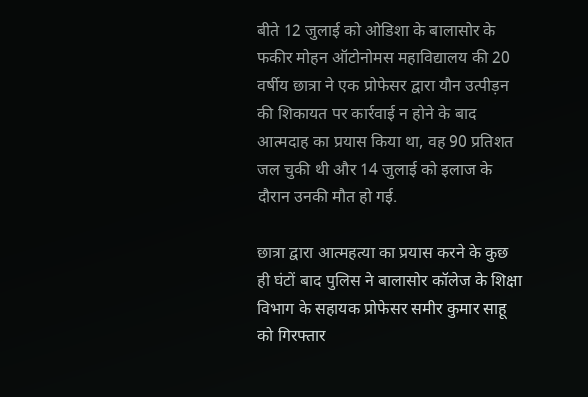बीते 12 जुलाई को ओडिशा के बालासोर के फकीर मोहन ऑटोनोमस महाविद्यालय की 20 वर्षीय छात्रा ने एक प्रोफेसर द्वारा यौन उत्पीड़न की शिकायत पर कार्रवाई न होने के बाद आत्मदाह का प्रयास किया था, वह 90 प्रतिशत जल चुकी थी और 14 जुलाई को इलाज के दौरान उनकी मौत हो गई.

छात्रा द्वारा आत्महत्या का प्रयास करने के कुछ ही घंटों बाद पुलिस ने बालासोर कॉलेज के शिक्षा विभाग के सहायक प्रोफेसर समीर कुमार साहू को गिरफ्तार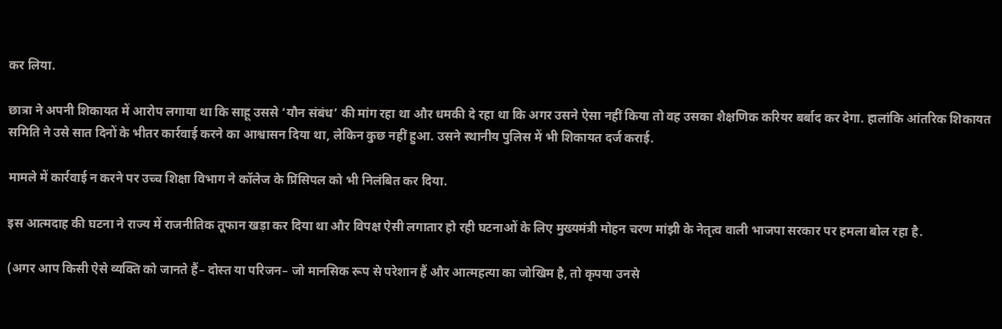कर लिया.

छात्रा ने अपनी शिकायत में आरोप लगाया था कि साहू उससे ‘यौन संबंध’ की मांग रहा था और धमकी दे रहा था कि अगर उसने ऐसा नहीं किया तो वह उसका शैक्षणिक करियर बर्बाद कर देगा. हालांकि आंतरिक शिकायत समिति ने उसे सात दिनों के भीतर कार्रवाई करने का आश्वासन दिया था, लेकिन कुछ नहीं हुआ. उसने स्थानीय पुलिस में भी शिकायत दर्ज कराई.

मामले में कार्रवाई न करने पर उच्च शिक्षा विभाग ने कॉलेज के प्रिंसिपल को भी निलंबित कर दिया.

इस आत्मदाह की घटना ने राज्य में राजनीतिक तूफान खड़ा कर दिया था और विपक्ष ऐसी लगातार हो रही घटनाओं के लिए मुख्यमंत्री मोहन चरण मांझी के नेतृत्व वाली भाजपा सरकार पर हमला बोल रहा है.

(अगर आप किसी ऐसे व्यक्ति को जानते हैं– दोस्त या परिजन– जो मानसिक रूप से परेशान हैं और आत्महत्या का जोखिम है, तो कृपया उनसे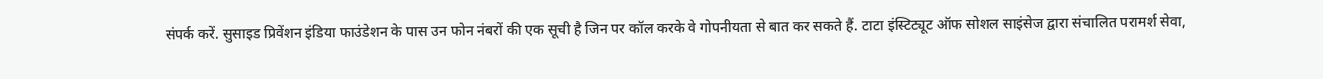संपर्क करें. सुसाइड प्रिवेंशन इंडिया फाउंडेशन के पास उन फोन नंबरों की एक सूची है जिन पर कॉल करके वे गोपनीयता से बात कर सकते हैं. टाटा इंस्टिट्यूट ऑफ सोशल साइंसेज द्वारा संचालित परामर्श सेवा,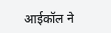आईकॉल ने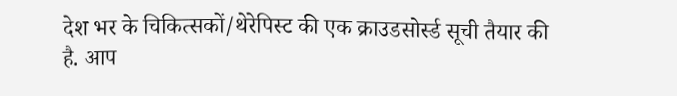देश भर के चिकित्सकों/थेरेपिस्ट की एक क्राउडसोर्स्ड सूची तैयार की है. आप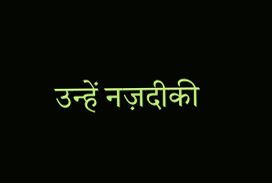उन्हें नज़दीकी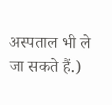अस्पताल भी ले जा सकते हैं.)